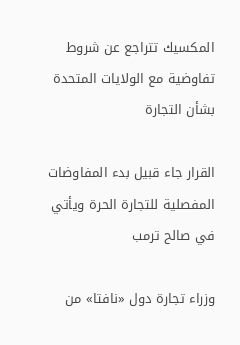المكسيك تتراجع عن شروط تفاوضية مع الولايات المتحدة بشأن التجارة

القرار جاء قبيل بدء المفاوضات المفصلية للتجارة الحرة ويأتي في صالح ترمب

وزراء تجارة دول «نافتا» من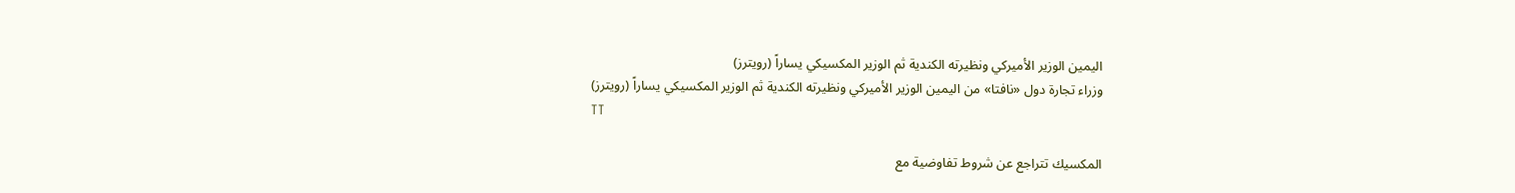اليمين الوزير الأميركي ونظيرته الكندية ثم الوزير المكسيكي يساراً (رويترز)
وزراء تجارة دول «نافتا» من اليمين الوزير الأميركي ونظيرته الكندية ثم الوزير المكسيكي يساراً (رويترز)
TT

المكسيك تتراجع عن شروط تفاوضية مع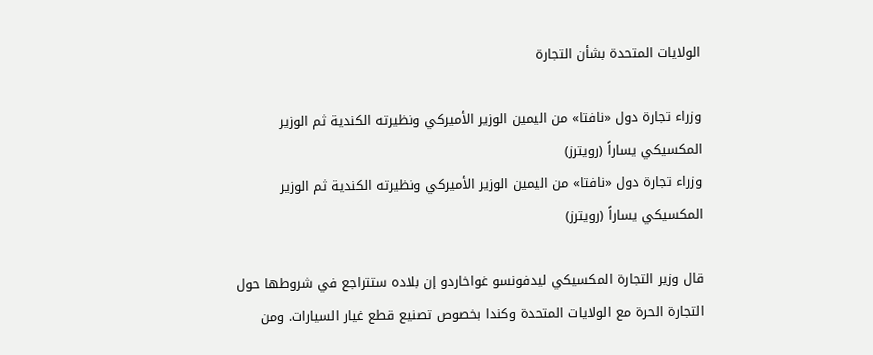الولايات المتحدة بشأن التجارة

وزراء تجارة دول «نافتا» من اليمين الوزير الأميركي ونظيرته الكندية ثم الوزير المكسيكي يساراً (رويترز)
وزراء تجارة دول «نافتا» من اليمين الوزير الأميركي ونظيرته الكندية ثم الوزير المكسيكي يساراً (رويترز)

قال وزير التجارة المكسيكي ليدفونسو غواخاردو إن بلاده ستتراجع في شروطها حول التجارة الحرة مع الولايات المتحدة وكندا بخصوص تصنيع قطع غيار السيارات. ومن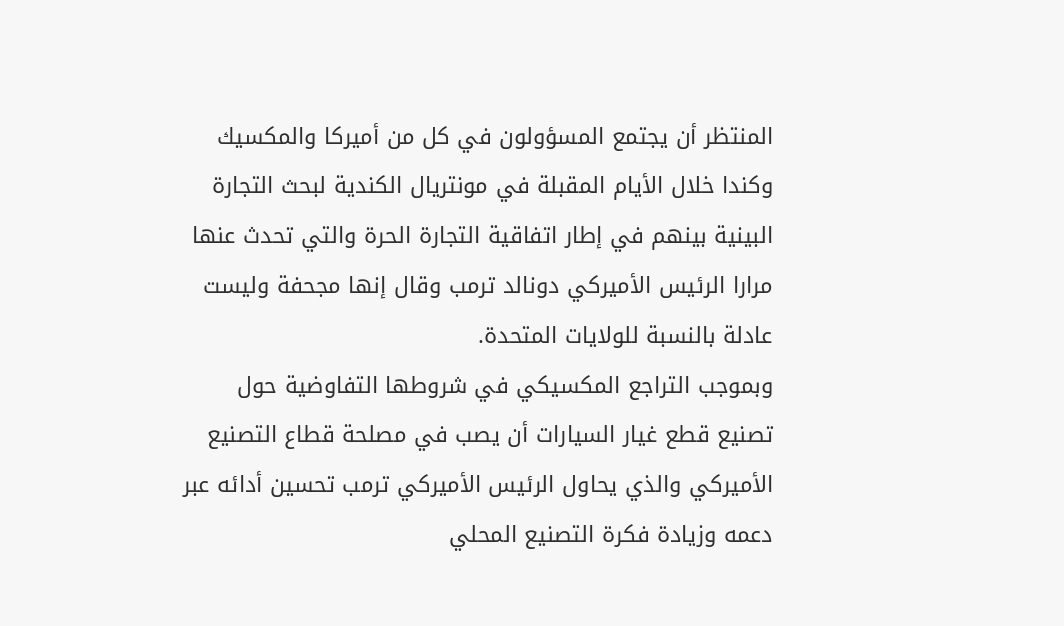المنتظر أن يجتمع المسؤولون في كل من أميركا والمكسيك وكندا خلال الأيام المقبلة في مونتريال الكندية لبحث التجارة البينية بينهم في إطار اتفاقية التجارة الحرة والتي تحدث عنها مرارا الرئيس الأميركي دونالد ترمب وقال إنها مجحفة وليست عادلة بالنسبة للولايات المتحدة.
وبموجب التراجع المكسيكي في شروطها التفاوضية حول تصنيع قطع غيار السيارات أن يصب في مصلحة قطاع التصنيع الأميركي والذي يحاول الرئيس الأميركي ترمب تحسين أدائه عبر دعمه وزيادة فكرة التصنيع المحلي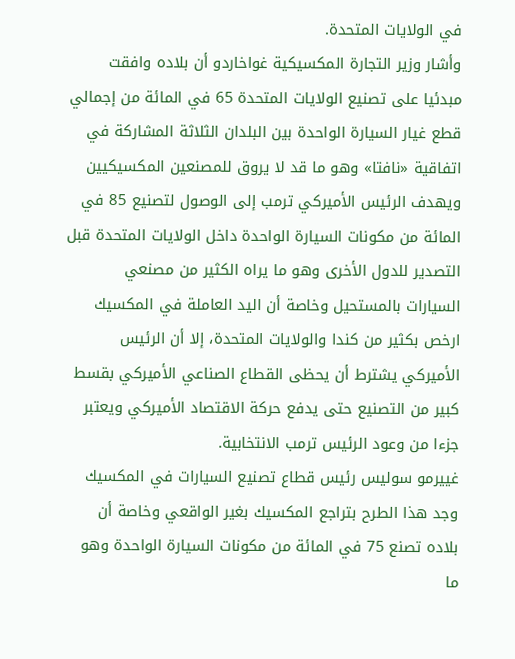في الولايات المتحدة.
وأشار وزير التجارة المكسيكية غواخاردو أن بلاده وافقت مبدئيا على تصنيع الولايات المتحدة 65 في المائة من إجمالي قطع غيار السيارة الواحدة بين البلدان الثلاثة المشاركة في اتفاقية «نافتا» وهو ما قد لا يروق للمصنعين المكسيكيين ويهدف الرئيس الأميركي ترمب إلى الوصول لتصنيع 85 في المائة من مكونات السيارة الواحدة داخل الولايات المتحدة قبل التصدير للدول الأخرى وهو ما يراه الكثير من مصنعي السيارات بالمستحيل وخاصة أن اليد العاملة في المكسيك ارخص بكثير من كندا والولايات المتحدة، إلا أن الرئيس الأميركي يشترط أن يحظى القطاع الصناعي الأميركي بقسط كبير من التصنيع حتى يدفع حركة الاقتصاد الأميركي ويعتبر جزءا من وعود الرئيس ترمب الانتخابية.
غييرمو سوليس رئيس قطاع تصنيع السيارات في المكسيك وجد هذا الطرح بتراجع المكسيك بغير الواقعي وخاصة أن بلاده تصنع 75 في المائة من مكونات السيارة الواحدة وهو ما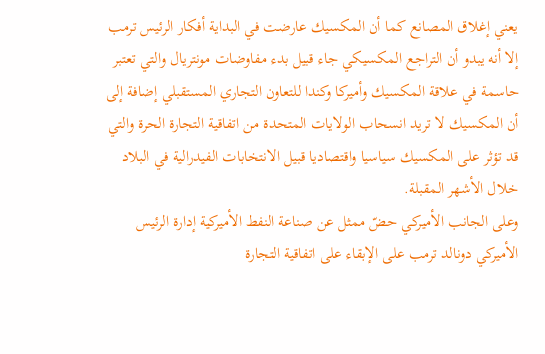يعني إغلاق المصانع كما أن المكسيك عارضت في البداية أفكار الرئيس ترمب إلا أنه يبدو أن التراجع المكسيكي جاء قبيل بدء مفاوضات مونتريال والتي تعتبر حاسمة في علاقة المكسيك وأميركا وكندا للتعاون التجاري المستقبلي إضافة إلى أن المكسيك لا تريد انسحاب الولايات المتحدة من اتفاقية التجارة الحرة والتي قد تؤثر على المكسيك سياسيا واقتصاديا قبيل الانتخابات الفيدرالية في البلاد خلال الأشهر المقبلة.
وعلى الجانب الأميركي حضّ ممثل عن صناعة النفط الأميركية إدارة الرئيس الأميركي دونالد ترمب على الإبقاء على اتفاقية التجارة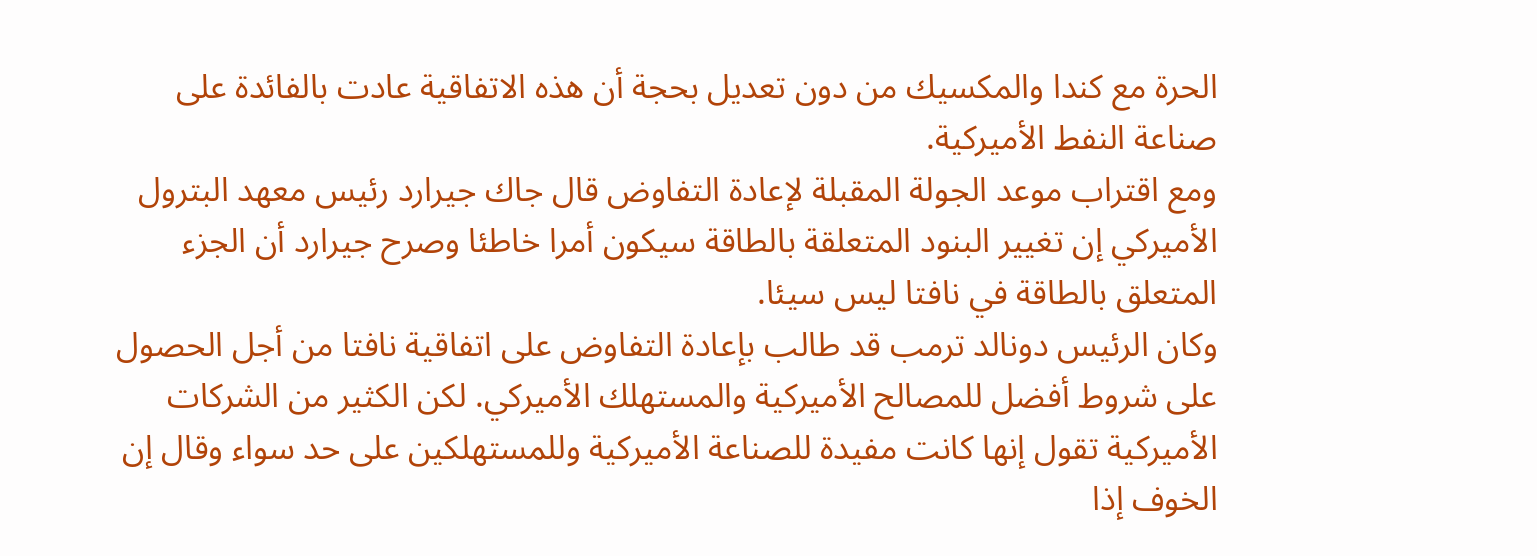الحرة مع كندا والمكسيك من دون تعديل بحجة أن هذه الاتفاقية عادت بالفائدة على صناعة النفط الأميركية.
ومع اقتراب موعد الجولة المقبلة لإعادة التفاوض قال جاك جيرارد رئيس معهد البترول الأميركي إن تغيير البنود المتعلقة بالطاقة سيكون أمرا خاطئا وصرح جيرارد أن الجزء المتعلق بالطاقة في نافتا ليس سيئا.
وكان الرئيس دونالد ترمب قد طالب بإعادة التفاوض على اتفاقية نافتا من أجل الحصول على شروط أفضل للمصالح الأميركية والمستهلك الأميركي. لكن الكثير من الشركات الأميركية تقول إنها كانت مفيدة للصناعة الأميركية وللمستهلكين على حد سواء وقال إن الخوف إذا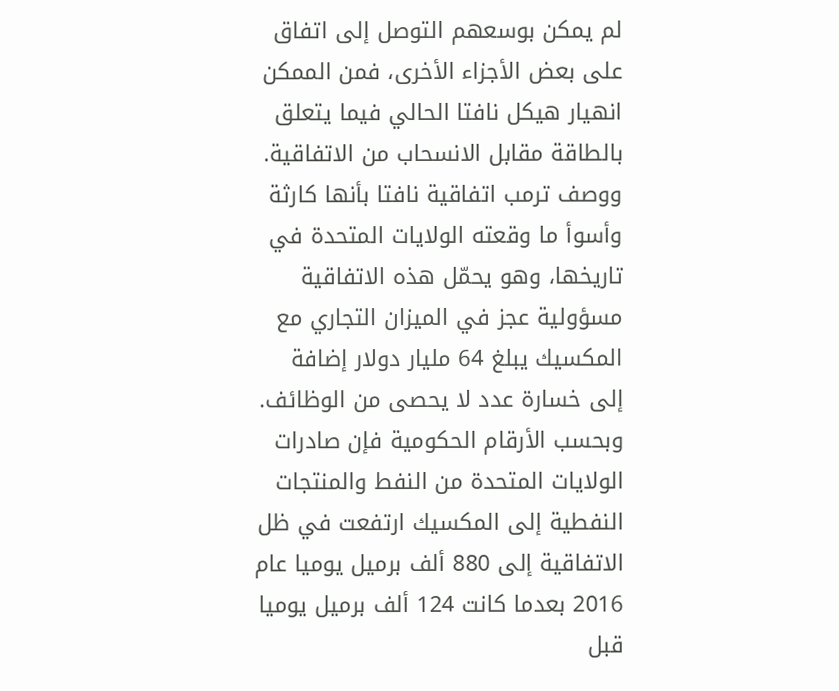لم يمكن بوسعهم التوصل إلى اتفاق على بعض الأجزاء الأخرى، فمن الممكن انهيار هيكل نافتا الحالي فيما يتعلق بالطاقة مقابل الانسحاب من الاتفاقية.
ووصف ترمب اتفاقية نافتا بأنها كارثة وأسوأ ما وقعته الولايات المتحدة في تاريخها، وهو يحمّل هذه الاتفاقية مسؤولية عجز في الميزان التجاري مع المكسيك يبلغ 64 مليار دولار إضافة إلى خسارة عدد لا يحصى من الوظائف.
وبحسب الأرقام الحكومية فإن صادرات الولايات المتحدة من النفط والمنتجات النفطية إلى المكسيك ارتفعت في ظل الاتفاقية إلى 880 ألف برميل يوميا عام 2016 بعدما كانت 124 ألف برميل يوميا قبل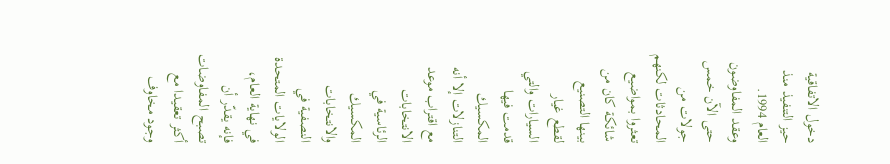دخول الاتفاقية حيز التنفيذ منذ العام 1994.
وعقد المفاوضون حتى الآن خمس جولات من المحادثات لكنهم تعثروا بمواضيع شائكة كان من بينها التصنيع لقطع غيار السيارات والتي قدمت فيها المكسيك التنازلات إلا أنه مع اقتراب موعد الانتخابات الرئاسية في المكسيك والانتخابات النصفية في الولايات المتحدة في نهاية العام، فإنه يقدّر أن تصبح المفاوضات أكثر تعقيدا مع وجود مخاوف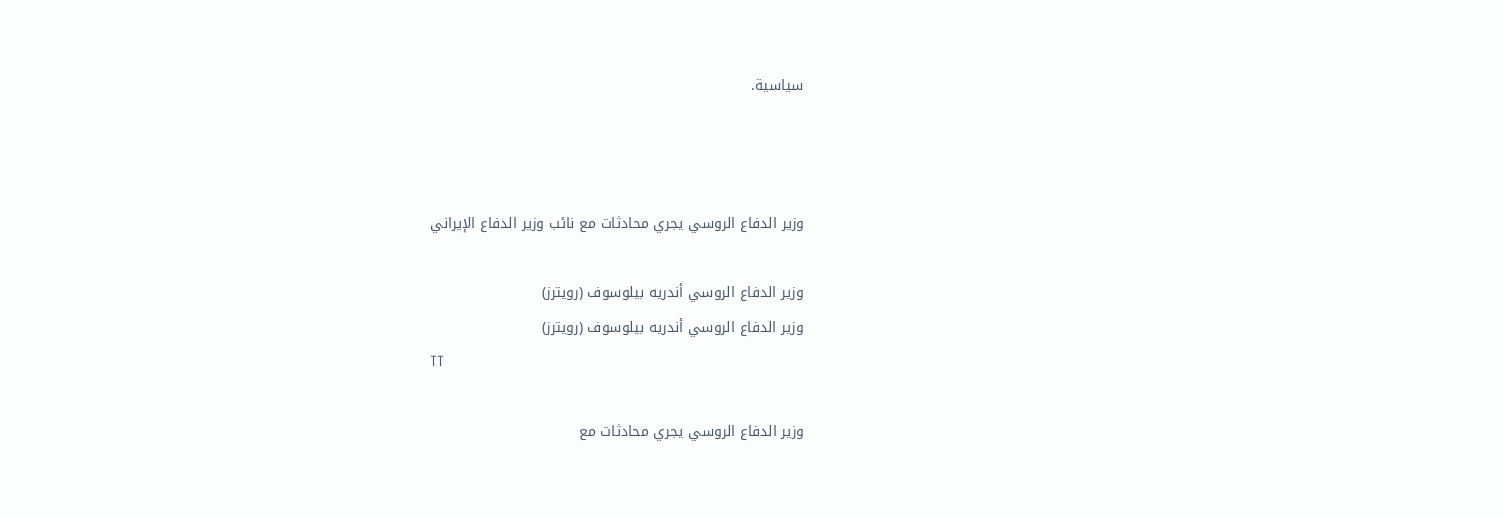سياسية.



وزير الدفاع الروسي يجري محادثات مع نائب وزير الدفاع الإيراني

وزير الدفاع الروسي أندريه بيلوسوف (رويترز)
وزير الدفاع الروسي أندريه بيلوسوف (رويترز)
TT

وزير الدفاع الروسي يجري محادثات مع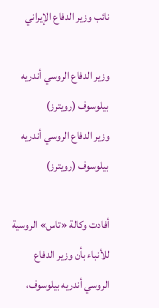نائب وزير الدفاع الإيراني

وزير الدفاع الروسي أندريه بيلوسوف (رويترز)
وزير الدفاع الروسي أندريه بيلوسوف (رويترز)

أفادت وكالة «تاس» الروسية للأنباء بأن وزير الدفاع الروسي أندريه بيلوسوف،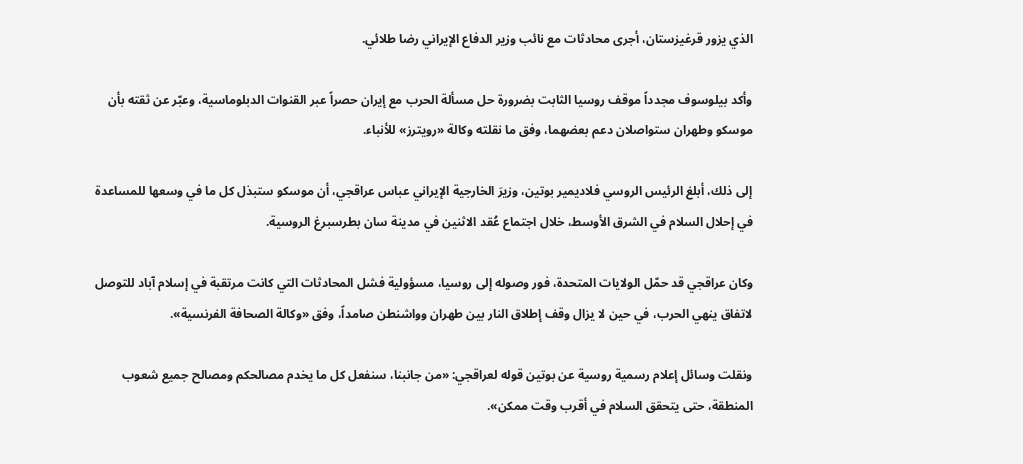الذي يزور قرغيزستان، أجرى محادثات مع نائب وزير الدفاع الإيراني رضا طلائي.

وأكد بيلوسوف مجدداً موقف روسيا الثابت بضرورة حل مسألة الحرب مع إيران حصراً عبر القنوات الدبلوماسية، وعبّر عن ثقته بأن موسكو وطهران ستواصلان دعم بعضهما، وفق ما نقلته وكالة «رويترز» للأنباء.

إلى ذلك، أبلغ الرئيس الروسي فلاديمير بوتين، وزيرَ الخارجية الإيراني عباس عراقجي، أن موسكو ستبذل كل ما في وسعها للمساعدة في إحلال السلام في الشرق الأوسط، خلال اجتماع عُقد الاثنين في مدينة سان بطرسبرغ الروسية.

وكان عراقجي قد حمّل الولايات المتحدة، فور وصوله إلى روسيا، مسؤولية فشل المحادثات التي كانت مرتقبة في إسلام آباد للتوصل لاتفاق ينهي الحرب، في حين لا يزال وقف إطلاق النار بين طهران وواشنطن صامداً، وفق «وكالة الصحافة الفرنسية».

ونقلت وسائل إعلام رسمية روسية عن بوتين قوله لعراقجي: «من جانبنا، سنفعل كل ما يخدم مصالحكم ومصالح جميع شعوب المنطقة، حتى يتحقق السلام في أقرب وقت ممكن».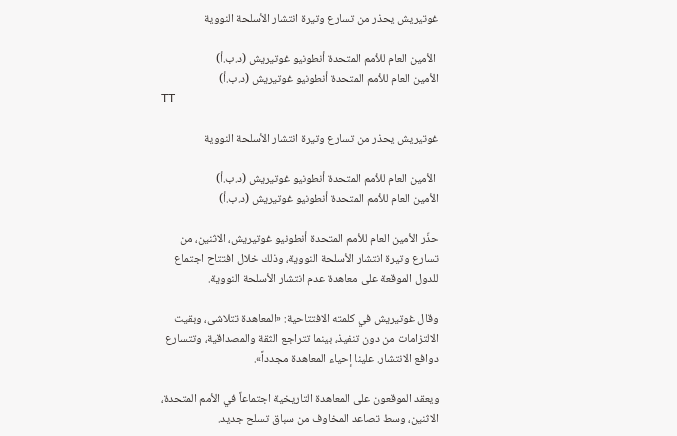غوتيريش يحذر من تسارع وتيرة انتشار الأسلحة النووية

 الأمين العام للأمم المتحدة أنطونيو غوتيريش (د.ب.أ)
الأمين العام للأمم المتحدة أنطونيو غوتيريش (د.ب.أ)
TT

غوتيريش يحذر من تسارع وتيرة انتشار الأسلحة النووية

 الأمين العام للأمم المتحدة أنطونيو غوتيريش (د.ب.أ)
الأمين العام للأمم المتحدة أنطونيو غوتيريش (د.ب.أ)

حذّر الأمين العام للأمم المتحدة أنطونيو غوتيريش، الاثنين، من تسارع وتيرة انتشار الأسلحة النووية، وذلك خلال افتتاح اجتماع للدول الموقعة على معاهدة عدم انتشار الأسلحة النووية.

وقال غوتيريش في كلمته الافتتاحية: «المعاهدة تتلاشى، وبقيت الالتزامات من دون تنفيذ، بينما تتراجع الثقة والمصداقية، وتتسارع دوافع الانتشار. علينا إحياء المعاهدة مجدداً».

ويعقد الموقعون على المعاهدة التاريخية اجتماعاً في الأمم المتحدة، الاثنين، وسط تصاعد المخاوف من سباق تسلح جديد.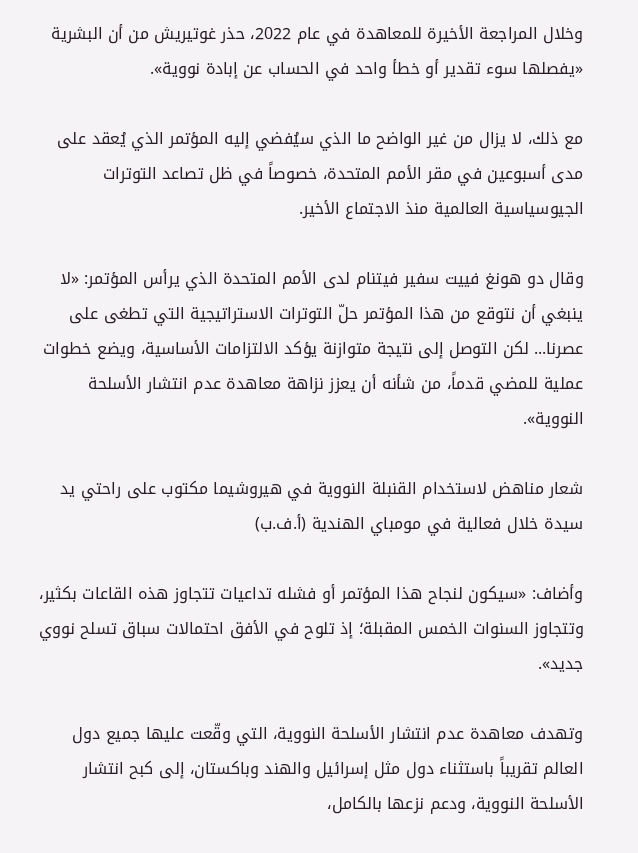وخلال المراجعة الأخيرة للمعاهدة في عام 2022، حذر غوتيريش من أن البشرية «يفصلها سوء تقدير أو خطأ واحد في الحساب عن إبادة نووية».

مع ذلك، لا يزال من غير الواضح ما الذي سيُفضي إليه المؤتمر الذي يُعقد على مدى أسبوعين في مقر الأمم المتحدة، خصوصاً في ظل تصاعد التوترات الجيوسياسية العالمية منذ الاجتماع الأخير.

وقال دو هونغ فييت سفير فيتنام لدى الأمم المتحدة الذي يرأس المؤتمر: «لا ينبغي أن نتوقع من هذا المؤتمر حلّ التوترات الاستراتيجية التي تطغى على عصرنا... لكن التوصل إلى نتيجة متوازنة يؤكد الالتزامات الأساسية، ويضع خطوات عملية للمضي قدماً، من شأنه أن يعزز نزاهة معاهدة عدم انتشار الأسلحة النووية».

شعار مناهض لاستخدام القنبلة النووية في هيروشيما مكتوب على راحتي يد سيدة خلال فعالية في مومباي الهندية (أ.ف.ب)

وأضاف: «سيكون لنجاح هذا المؤتمر أو فشله تداعيات تتجاوز هذه القاعات بكثير، وتتجاوز السنوات الخمس المقبلة؛ إذ تلوح في الأفق احتمالات سباق تسلح نووي جديد».

وتهدف معاهدة عدم انتشار الأسلحة النووية، التي وقّعت عليها جميع دول العالم تقريباً باستثناء دول مثل إسرائيل والهند وباكستان، إلى كبح انتشار الأسلحة النووية، ودعم نزعها بالكامل،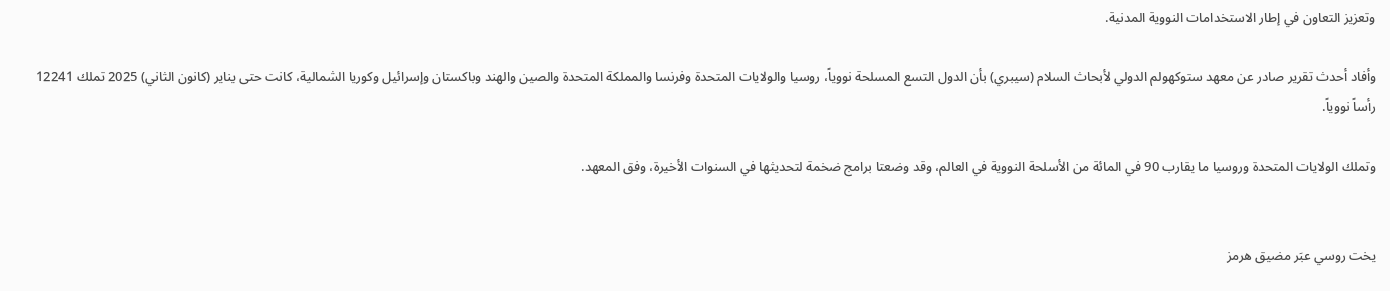وتعزيز التعاون في إطار الاستخدامات النووية المدنية.

وأفاد أحدث تقرير صادر عن معهد ستوكهولم الدولي لأبحاث السلام (سيبري) بأن الدول التسع المسلحة نووياً، روسيا والولايات المتحدة وفرنسا والمملكة المتحدة والصين والهند وباكستان وإسرائيل وكوريا الشمالية، كانت حتى يناير (كانون الثاني) 2025 تملك 12241 رأساً نووياً.

وتملك الولايات المتحدة وروسيا ما يقارب 90 في المائة من الأسلحة النووية في العالم، وقد وضعتا برامج ضخمة لتحديثها في السنوات الأخيرة، وفق المعهد.


يخت روسي عبَر مضيق هرمز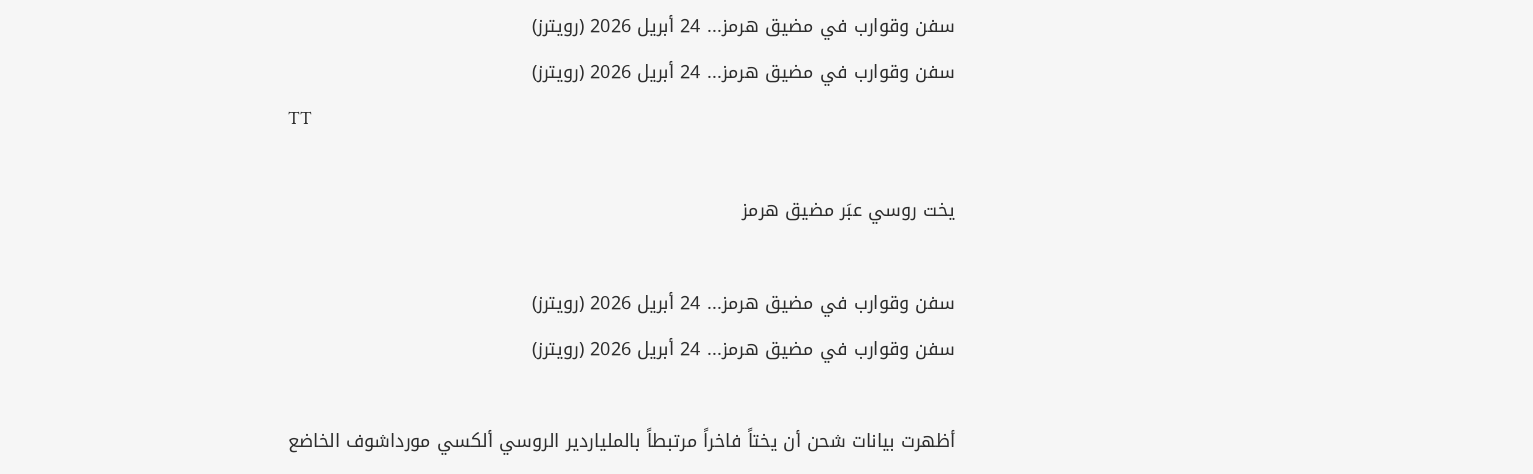سفن وقوارب في مضيق هرمز... 24 أبريل 2026 (رويترز)
سفن وقوارب في مضيق هرمز... 24 أبريل 2026 (رويترز)
TT

يخت روسي عبَر مضيق هرمز

سفن وقوارب في مضيق هرمز... 24 أبريل 2026 (رويترز)
سفن وقوارب في مضيق هرمز... 24 أبريل 2026 (رويترز)

أظهرت بيانات شحن أن يختاً فاخراً مرتبطاً بالملياردير الروسي ألكسي مورداشوف الخاضع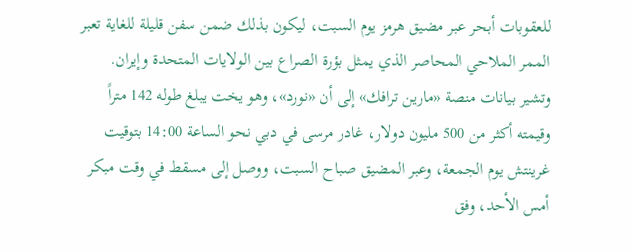للعقوبات أبحر عبر مضيق هرمز يوم السبت، ليكون بذلك ضمن سفن قليلة للغاية تعبر الممر الملاحي المحاصر الذي يمثل بؤرة الصراع بين الولايات المتحدة وإيران. وتشير بيانات منصة «مارين ترافك» إلى أن «نورد»، وهو يخت يبلغ طوله 142 متراً وقيمته أكثر من 500 مليون دولار، غادر مرسى في دبي نحو الساعة 14:00 بتوقيت غرينتش يوم الجمعة، وعبر المضيق صباح السبت، ووصل إلى مسقط في وقت مبكر أمس الأحد، وفق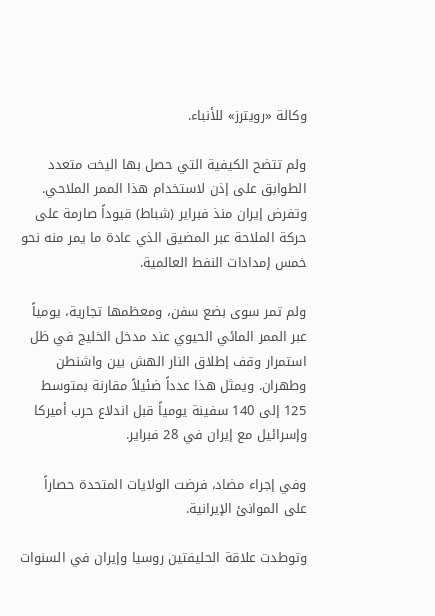وكالة «رويترز» للأنباء.

ولم تتضح الكيفية التي حصل بها اليخت متعدد الطوابق على إذن لاستخدام هذا الممر الملاحي. وتفرض إيران منذ فبراير (شباط) قيوداً صارمة على حركة الملاحة عبر المضيق الذي عادة ما يمر منه نحو خمس إمدادات النفط العالمية.

ولم تمر سوى بضع سفن، ومعظمها تجارية، يومياً عبر الممر المائي الحيوي عند مدخل الخليج في ظل استمرار وقف إطلاق النار الهش بين واشنطن وطهران. ويمثل هذا عدداً ضئيلاً مقارنة بمتوسط 125 إلى 140 سفينة يومياً قبل اندلاع حرب أميركا وإسرائيل مع إيران في 28 فبراير.

وفي إجراء مضاد، فرضت الولايات المتحدة حصاراً على الموانئ الإيرانية.

وتوطدت علاقة الحليفتين روسيا وإيران في السنوات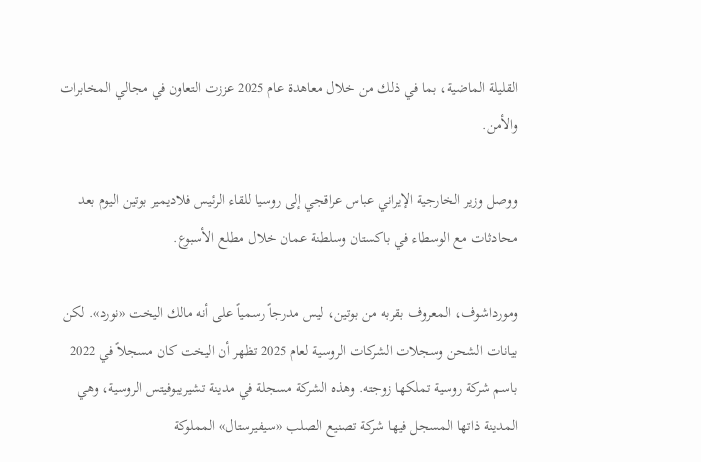القليلة الماضية، بما في ذلك من خلال معاهدة عام 2025 عززت التعاون في مجالي المخابرات والأمن.

ووصل وزير الخارجية الإيراني عباس عراقجي إلى روسيا للقاء الرئيس فلاديمير بوتين اليوم بعد محادثات مع الوسطاء في باكستان وسلطنة عمان خلال مطلع الأسبوع.

ومورداشوف، المعروف بقربه من بوتين، ليس مدرجاً رسمياً على أنه مالك اليخت «نورد». لكن بيانات الشحن وسجلات الشركات الروسية لعام 2025 تظهر أن اليخت كان مسجلاً في 2022 باسم شركة روسية تملكها زوجته. وهذه الشركة مسجلة في مدينة تشيريبوفيتس الروسية، وهي المدينة ذاتها المسجل فيها شركة تصنيع الصلب «سيفيرستال» المملوكة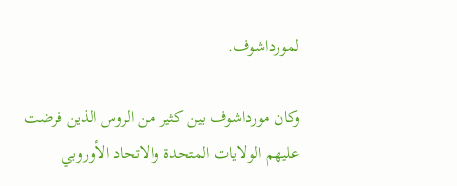لمورداشوف.

وكان مورداشوف بين كثير من الروس الذين فرضت عليهم الولايات المتحدة والاتحاد الأوروبي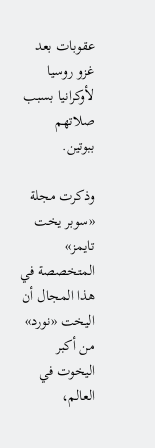عقوبات بعد غزو روسيا لأوكرانيا بسبب صلاتهم ببوتين.

وذكرت مجلة «سوبر يخت تايمز» المتخصصة في هذا المجال أن اليخت «نورد» من أكبر اليخوت في العالم،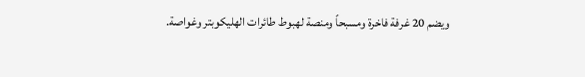ويضم 20 غرفة فاخرة ومسبحاً ومنصة لهبوط طائرات الهليكوبتر وغواصة.